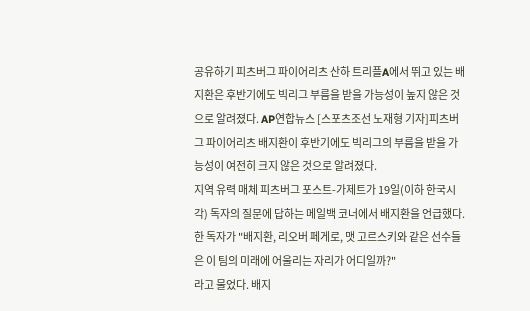공유하기 피츠버그 파이어리츠 산하 트리플A에서 뛰고 있는 배지환은 후반기에도 빅리그 부름을 받을 가능성이 높지 않은 것으로 알려졌다. AP연합뉴스 [스포츠조선 노재형 기자]피츠버그 파이어리츠 배지환이 후반기에도 빅리그의 부름을 받을 가능성이 여전히 크지 않은 것으로 알려졌다.
지역 유력 매체 피츠버그 포스트-가제트가 19일(이하 한국시각) 독자의 질문에 답하는 메일백 코너에서 배지환을 언급했다. 한 독자가 "배지환, 리오버 페게로, 맷 고르스키와 같은 선수들은 이 팀의 미래에 어울리는 자리가 어디일까?"
라고 물었다. 배지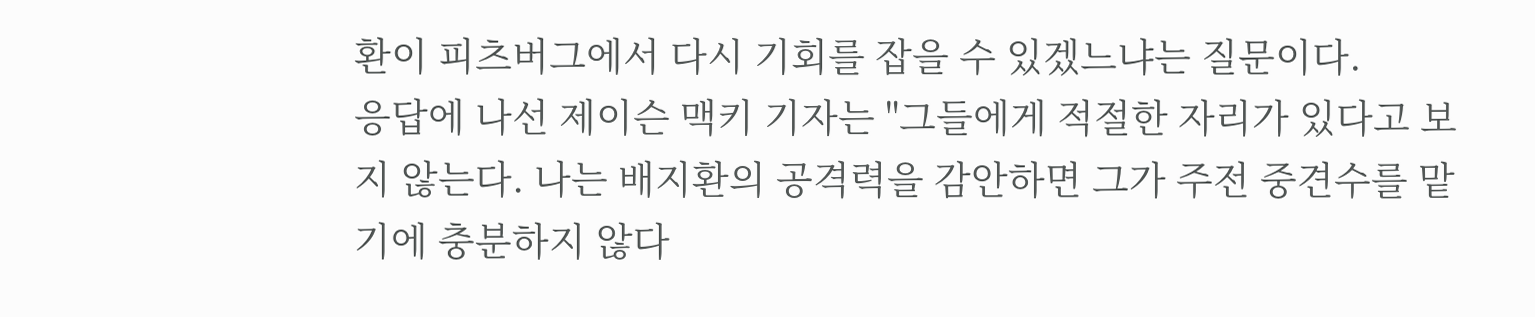환이 피츠버그에서 다시 기회를 잡을 수 있겠느냐는 질문이다.
응답에 나선 제이슨 맥키 기자는 "그들에게 적절한 자리가 있다고 보지 않는다. 나는 배지환의 공격력을 감안하면 그가 주전 중견수를 맡기에 충분하지 않다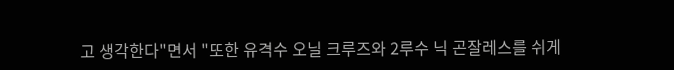고 생각한다"면서 "또한 유격수 오닐 크루즈와 2루수 닉 곤잘레스를 쉬게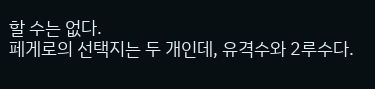할 수는 없다.
페게로의 선택지는 두 개인데, 유격수와 2루수다.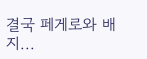결국 페게로와 배지...